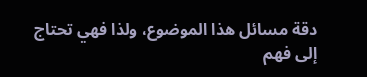دقة مسائل هذا الموضوع، ولذا فهي تحتاج إلى فهم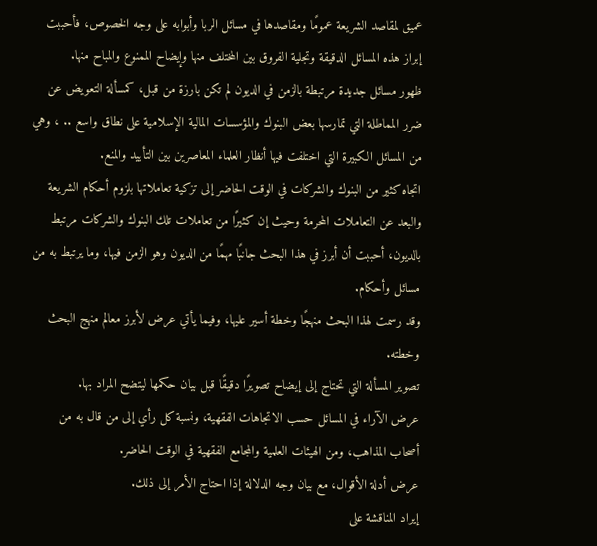عميق لمقاصد الشريعة عمومًا ومقاصدها في مسائل الربا وأبوابه على وجه الخصوص، فأحببت إبراز هذه المسائل الدقيقة وتجلية الفروق بين المختلف منها وإيضاح الممنوع والمباح منها.
ظهور مسائل جديدة مرتبطة بالزمن في الديون لم تكن بارزة من قبل، كمسألة التعويض عن ضرر المماطلة التي تمارسها بعض البنوك والمؤسسات المالية الإسلامية على نطاق واسع .. ، وهي من المسائل الكبيرة التي اختلفت فيها أنظار العلماء المعاصرين بين التأييد والمنع.
اتجاه كثير من البنوك والشركات في الوقت الحاضر إلى تزكية تعاملاتها بلزوم أحكام الشريعة والبعد عن التعاملات المحرمة وحيث إن كثيرًا من تعاملات تلك البنوك والشركات مرتبط بالديون، أحببت أن أبرز في هذا البحث جانبًا مهمًا من الديون وهو الزمن فيها، وما يرتبط به من مسائل وأحكام.
وقد رسمت لهذا البحث منهجًا وخطة أسير عليها، وفيما يأتي عرض لأبرز معالم منهج البحث وخطته.
تصوير المسألة التي تحتاج إلى إيضاح تصويرًا دقيقًا قبل بيان حكمها ليتضح المراد بها.
عرض الآراء في المسائل حسب الاتجاهات الفقهية، ونسبة كل رأي إلى من قال به من أصحاب المذاهب، ومن الهيئات العلمية والمجامع الفقهية في الوقت الحاضر.
عرض أدلة الأقوال، مع بيان وجه الدلالة إذا احتاج الأمر إلى ذلك.
إيراد المناقشة على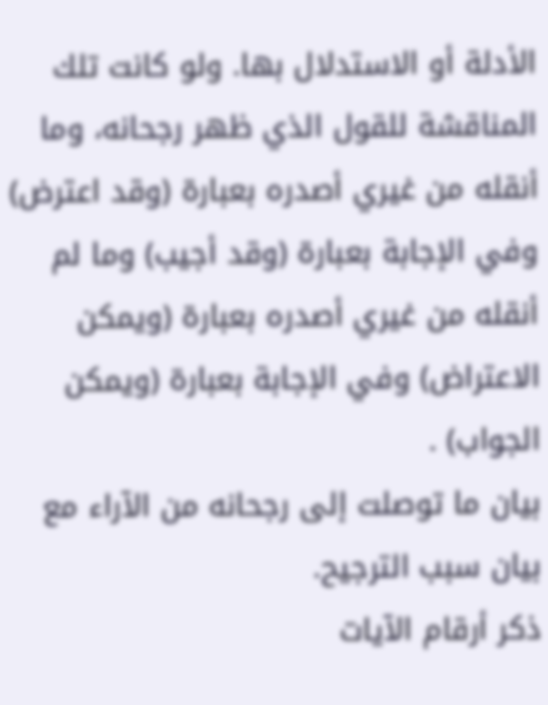الأدلة أو الاستدلال بها. ولو كانت تلك المناقشة للقول الذي ظهر رجحانه، وما أنقله من غيري أصدره بعبارة (وقد اعترض) وفي الإجابة بعبارة (وقد أجيب) وما لم أنقله من غيري أصدره بعبارة (ويمكن الاعتراض) وفي الإجابة بعبارة (ويمكن الجواب) .
بيان ما توصلت إلى رجحانه من الآراء مع بيان سبب الترجيح.
ذكر أرقام الآيات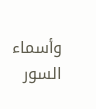وأسماء السور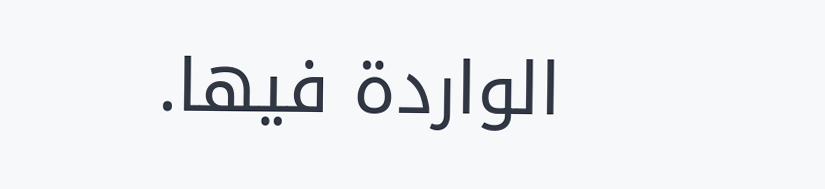الواردة فيها.